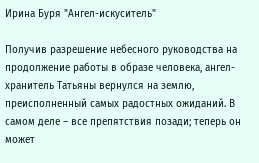Ирина Буря "Ангел-искуситель"

Получив разрешение небесного руководства на продолжение работы в образе человека, ангел-хранитель Татьяны вернулся на землю, преисполненный самых радостных ожиданий. В самом деле – все препятствия позади; теперь он может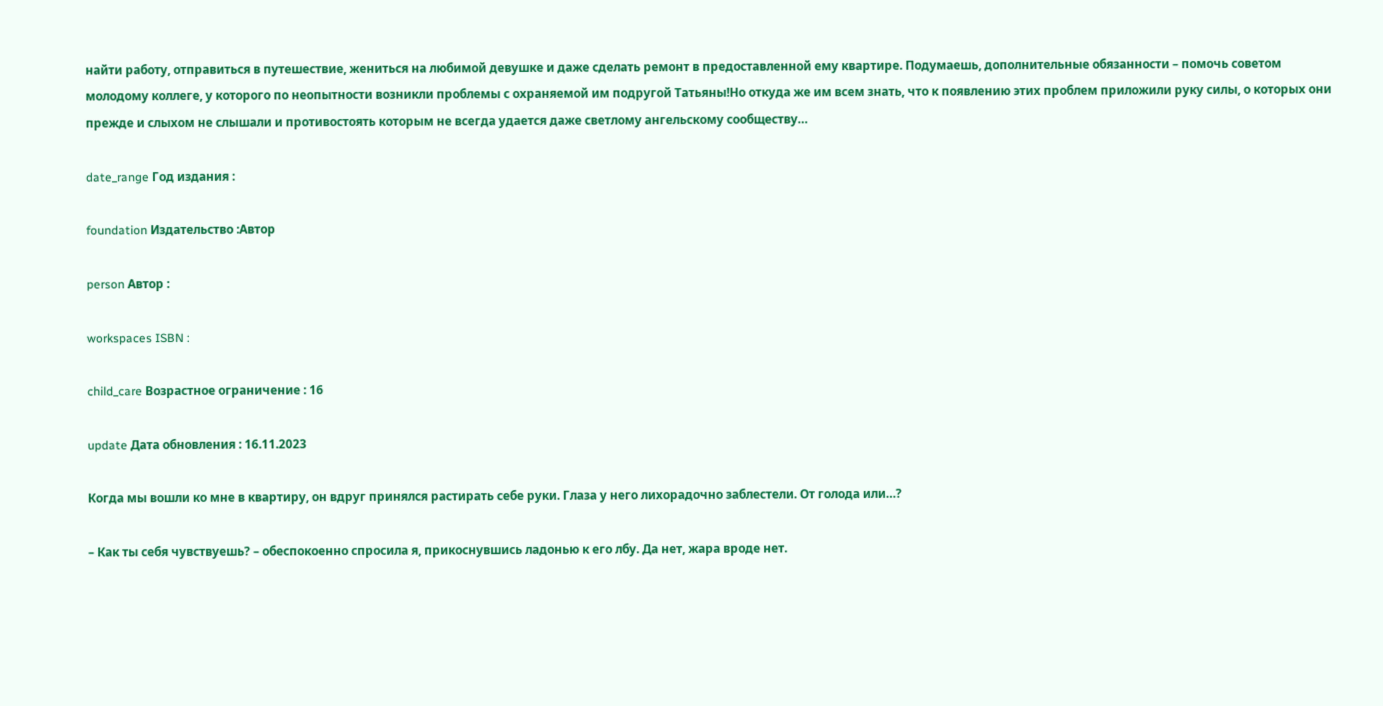найти работу, отправиться в путешествие, жениться на любимой девушке и даже сделать ремонт в предоставленной ему квартире. Подумаешь, дополнительные обязанности – помочь советом молодому коллеге, у которого по неопытности возникли проблемы с охраняемой им подругой Татьяны!Но откуда же им всем знать, что к появлению этих проблем приложили руку силы, о которых они прежде и слыхом не слышали и противостоять которым не всегда удается даже светлому ангельскому сообществу…

date_range Год издания :

foundation Издательство :Автор

person Автор :

workspaces ISBN :

child_care Возрастное ограничение : 16

update Дата обновления : 16.11.2023

Когда мы вошли ко мне в квартиру, он вдруг принялся растирать себе руки. Глаза у него лихорадочно заблестели. От голода или…?

– Как ты себя чувствуешь? – обеспокоенно спросила я, прикоснувшись ладонью к его лбу. Да нет, жара вроде нет.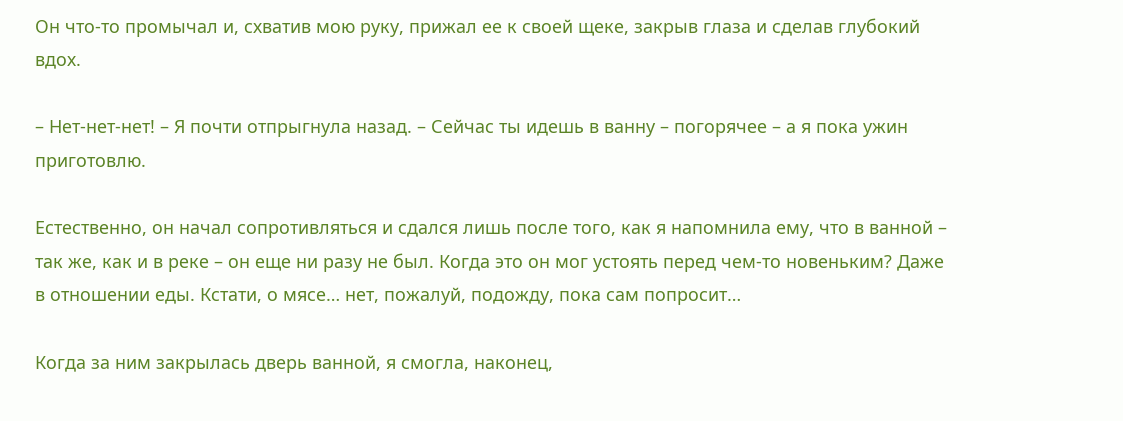Он что-то промычал и, схватив мою руку, прижал ее к своей щеке, закрыв глаза и сделав глубокий вдох.

– Нет-нет-нет! – Я почти отпрыгнула назад. – Сейчас ты идешь в ванну – погорячее – а я пока ужин приготовлю.

Естественно, он начал сопротивляться и сдался лишь после того, как я напомнила ему, что в ванной – так же, как и в реке – он еще ни разу не был. Когда это он мог устоять перед чем-то новеньким? Даже в отношении еды. Кстати, о мясе… нет, пожалуй, подожду, пока сам попросит…

Когда за ним закрылась дверь ванной, я смогла, наконец,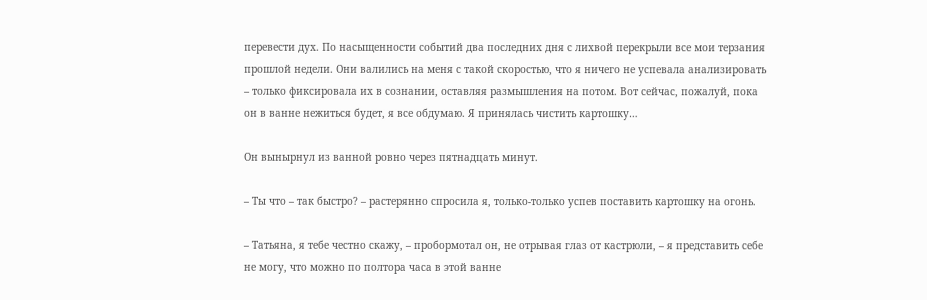перевести дух. По насыщенности событий два последних дня с лихвой перекрыли все мои терзания прошлой недели. Они валились на меня с такой скоростью, что я ничего не успевала анализировать – только фиксировала их в сознании, оставляя размышления на потом. Вот сейчас, пожалуй, пока он в ванне нежиться будет, я все обдумаю. Я принялась чистить картошку…

Он вынырнул из ванной ровно через пятнадцать минут.

– Ты что – так быстро? – растерянно спросила я, только-только успев поставить картошку на огонь.

– Татьяна, я тебе честно скажу, – пробормотал он, не отрывая глаз от кастрюли, – я представить себе не могу, что можно по полтора часа в этой ванне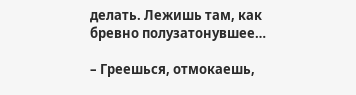делать. Лежишь там, как бревно полузатонувшее…

– Греешься, отмокаешь,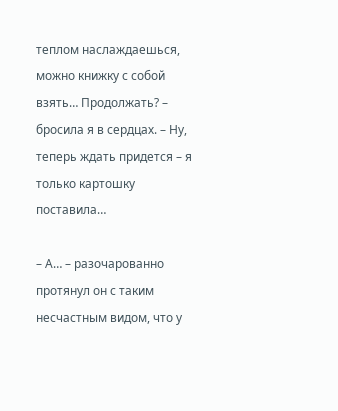теплом наслаждаешься, можно книжку с собой взять… Продолжать? – бросила я в сердцах. – Ну, теперь ждать придется – я только картошку поставила…

– А… – разочарованно протянул он с таким несчастным видом, что у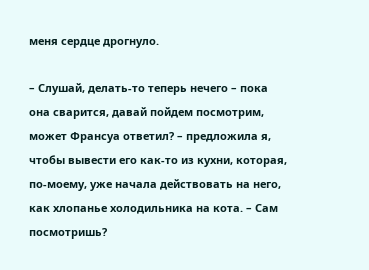меня сердце дрогнуло.

– Слушай, делать-то теперь нечего – пока она сварится, давай пойдем посмотрим, может Франсуа ответил? – предложила я, чтобы вывести его как-то из кухни, которая, по-моему, уже начала действовать на него, как хлопанье холодильника на кота. – Сам посмотришь?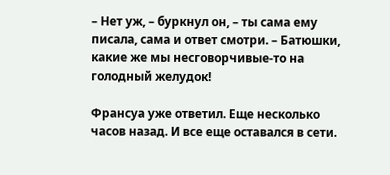– Нет уж, – буркнул он, – ты сама ему писала, сама и ответ смотри. – Батюшки, какие же мы несговорчивые-то на голодный желудок!

Франсуа уже ответил. Еще несколько часов назад. И все еще оставался в сети.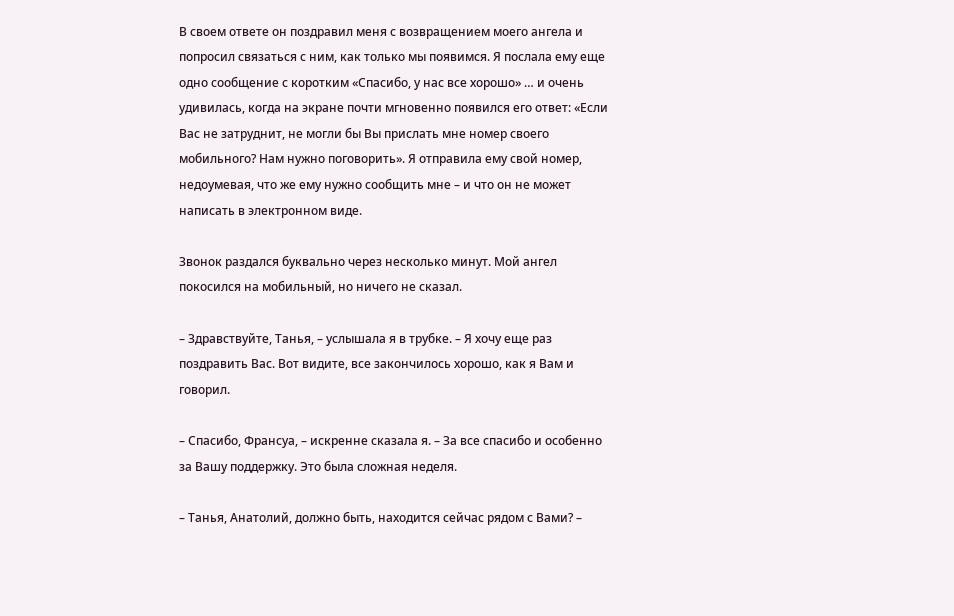В своем ответе он поздравил меня с возвращением моего ангела и попросил связаться с ним, как только мы появимся. Я послала ему еще одно сообщение с коротким «Спасибо, у нас все хорошо» … и очень удивилась, когда на экране почти мгновенно появился его ответ: «Если Вас не затруднит, не могли бы Вы прислать мне номер своего мобильного? Нам нужно поговорить». Я отправила ему свой номер, недоумевая, что же ему нужно сообщить мне – и что он не может написать в электронном виде.

Звонок раздался буквально через несколько минут. Мой ангел покосился на мобильный, но ничего не сказал.

– Здравствуйте, Танья, – услышала я в трубке. – Я хочу еще раз поздравить Вас. Вот видите, все закончилось хорошо, как я Вам и говорил.

– Спасибо, Франсуа, – искренне сказала я. – За все спасибо и особенно за Вашу поддержку. Это была сложная неделя.

– Танья, Анатолий, должно быть, находится сейчас рядом с Вами? –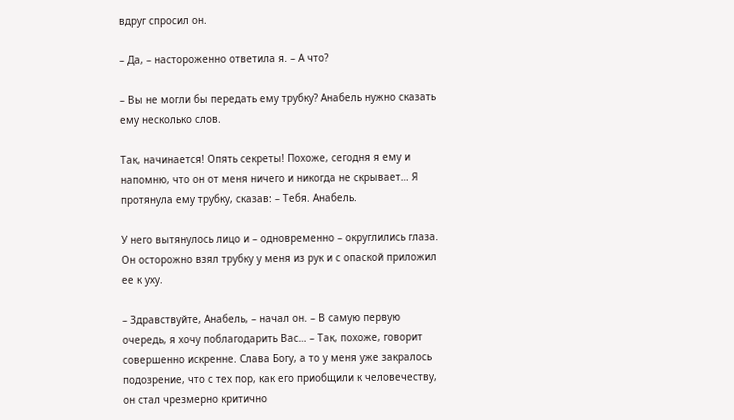вдруг спросил он.

– Да, – настороженно ответила я. – А что?

– Вы не могли бы передать ему трубку? Анабель нужно сказать ему несколько слов.

Так, начинается! Опять секреты! Похоже, сегодня я ему и напомню, что он от меня ничего и никогда не скрывает… Я протянула ему трубку, сказав: – Тебя. Анабель.

У него вытянулось лицо и – одновременно – округлились глаза. Он осторожно взял трубку у меня из рук и с опаской приложил ее к уху.

– Здравствуйте, Анабель, – начал он. – В самую первую очередь, я хочу поблагодарить Вас… – Так, похоже, говорит совершенно искренне. Слава Богу, а то у меня уже закралось подозрение, что с тех пор, как его приобщили к человечеству, он стал чрезмерно критично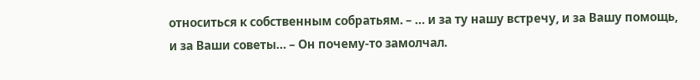относиться к собственным собратьям. – … и за ту нашу встречу, и за Вашу помощь, и за Ваши советы… – Он почему-то замолчал.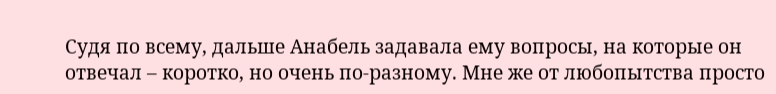Судя по всему, дальше Анабель задавала ему вопросы, на которые он отвечал – коротко, но очень по-разному. Мне же от любопытства просто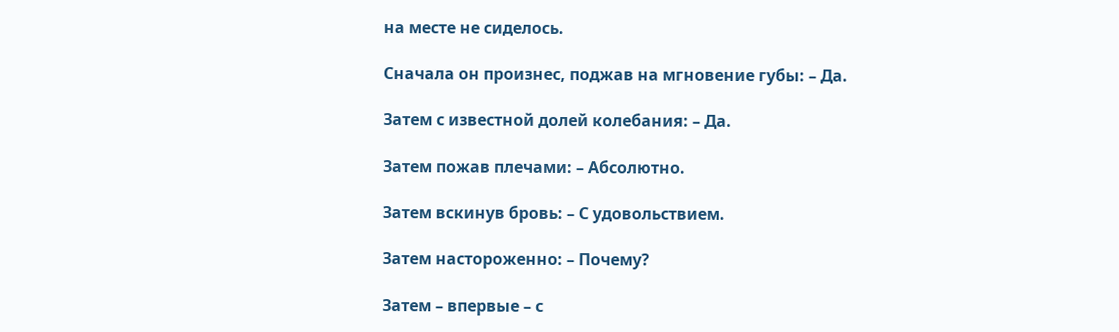на месте не сиделось.

Сначала он произнес, поджав на мгновение губы: – Да.

Затем с известной долей колебания: – Да.

Затем пожав плечами: – Абсолютно.

Затем вскинув бровь: – С удовольствием.

Затем настороженно: – Почему?

Затем – впервые – с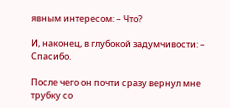явным интересом: – Что?

И, наконец, в глубокой задумчивости: – Спасибо.

После чего он почти сразу вернул мне трубку со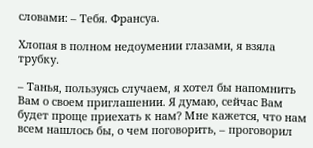словами: – Тебя. Франсуа.

Хлопая в полном недоумении глазами, я взяла трубку.

– Танья, пользуясь случаем, я хотел бы напомнить Вам о своем приглашении. Я думаю, сейчас Вам будет проще приехать к нам? Мне кажется, что нам всем нашлось бы, о чем поговорить, – проговорил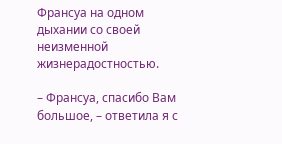Франсуа на одном дыхании со своей неизменной жизнерадостностью.

– Франсуа, спасибо Вам большое, – ответила я с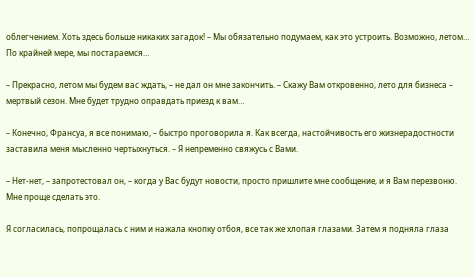облегчением. Хоть здесь больше никаких загадок! – Мы обязательно подумаем, как это устроить. Возможно, летом… По крайней мере, мы постараемся…

– Прекрасно, летом мы будем вас ждать, – не дал он мне закончить. – Скажу Вам откровенно, лето для бизнеса – мертвый сезон. Мне будет трудно оправдать приезд к вам…

– Конечно, Франсуа, я все понимаю, – быстро проговорила я. Как всегда, настойчивость его жизнерадостности заставила меня мысленно чертыхнуться. – Я непременно свяжусь с Вами.

– Нет-нет, – запротестовал он, – когда у Вас будут новости, просто пришлите мне сообщение, и я Вам перезвоню. Мне проще сделать это.

Я согласилась, попрощалась с ним и нажала кнопку отбоя, все так же хлопая глазами. Затем я подняла глаза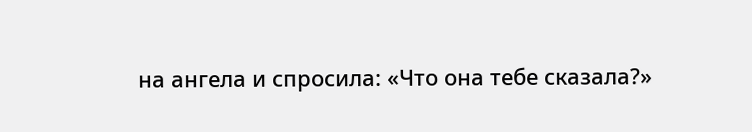на ангела и спросила: «Что она тебе сказала?»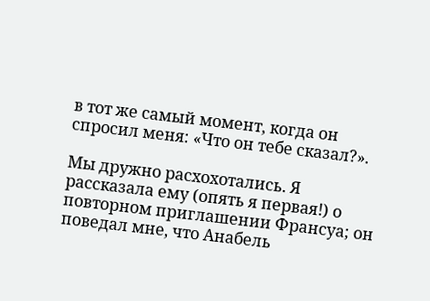в тот же самый момент, когда он спросил меня: «Что он тебе сказал?».

Мы дружно расхохотались. Я рассказала ему (опять я первая!) о повторном приглашении Франсуа; он поведал мне, что Анабель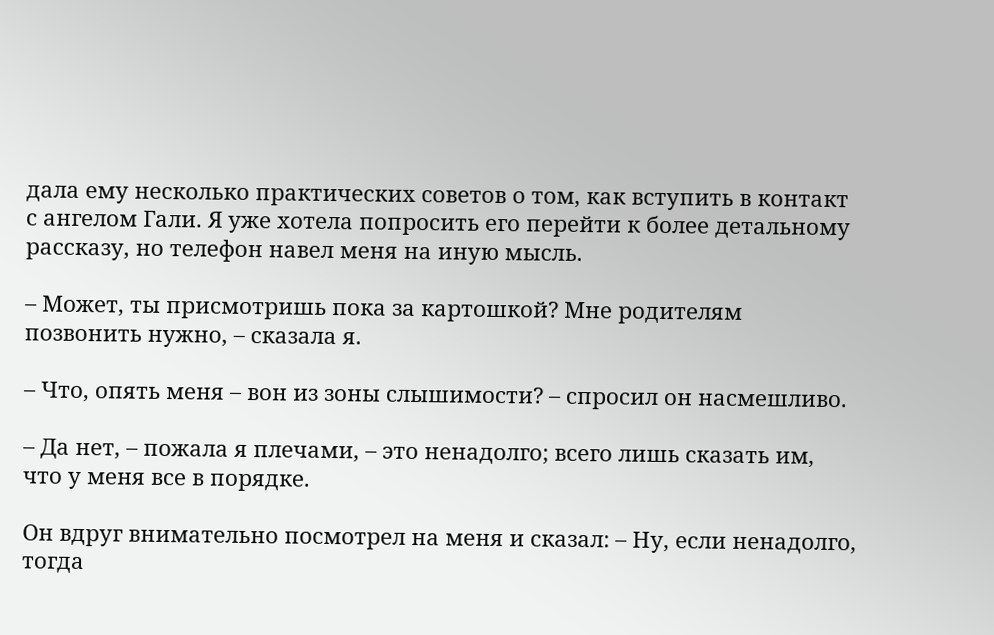дала ему несколько практических советов о том, как вступить в контакт с ангелом Гали. Я уже хотела попросить его перейти к более детальному рассказу, но телефон навел меня на иную мысль.

– Может, ты присмотришь пока за картошкой? Мне родителям позвонить нужно, – сказала я.

– Что, опять меня – вон из зоны слышимости? – спросил он насмешливо.

– Да нет, – пожала я плечами, – это ненадолго; всего лишь сказать им, что у меня все в порядке.

Он вдруг внимательно посмотрел на меня и сказал: – Ну, если ненадолго, тогда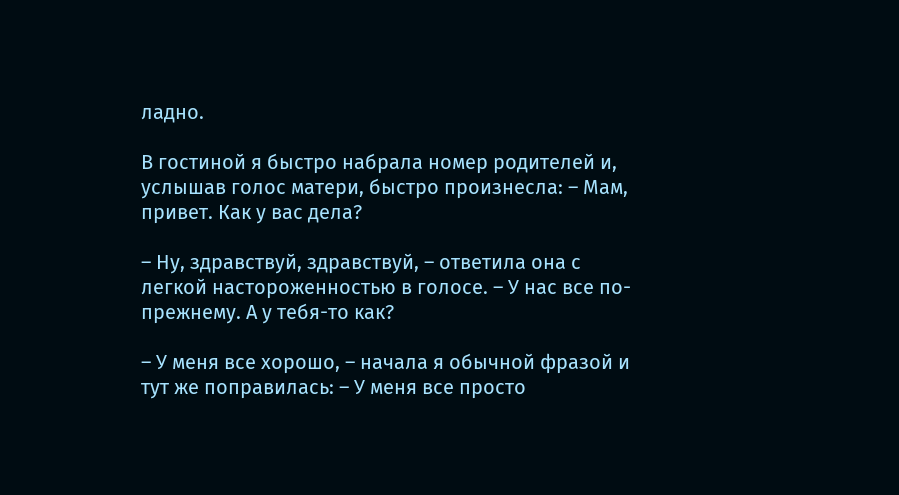ладно.

В гостиной я быстро набрала номер родителей и, услышав голос матери, быстро произнесла: – Мам, привет. Как у вас дела?

– Ну, здравствуй, здравствуй, – ответила она с легкой настороженностью в голосе. – У нас все по-прежнему. А у тебя-то как?

– У меня все хорошо, – начала я обычной фразой и тут же поправилась: – У меня все просто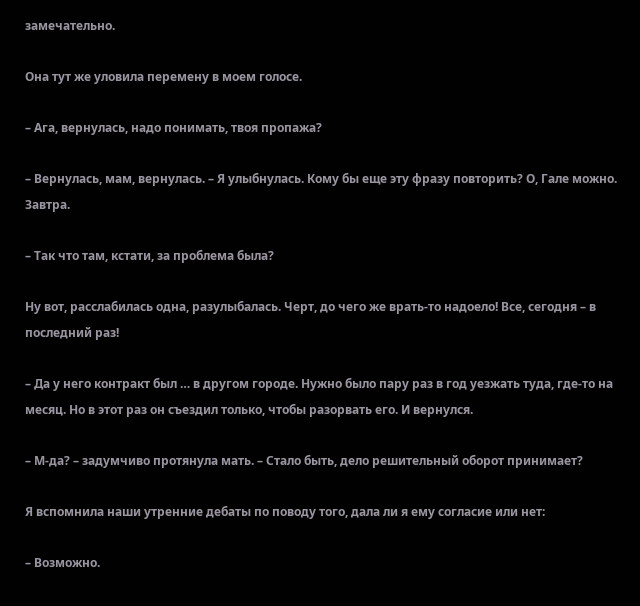замечательно.

Она тут же уловила перемену в моем голосе.

– Ага, вернулась, надо понимать, твоя пропажа?

– Вернулась, мам, вернулась. – Я улыбнулась. Кому бы еще эту фразу повторить? О, Гале можно. Завтра.

– Так что там, кстати, за проблема была?

Ну вот, расслабилась одна, разулыбалась. Черт, до чего же врать-то надоело! Все, сегодня – в последний раз!

– Да у него контракт был … в другом городе. Нужно было пару раз в год уезжать туда, где-то на месяц. Но в этот раз он съездил только, чтобы разорвать его. И вернулся.

– М-да? – задумчиво протянула мать. – Стало быть, дело решительный оборот принимает?

Я вспомнила наши утренние дебаты по поводу того, дала ли я ему согласие или нет:

– Возможно.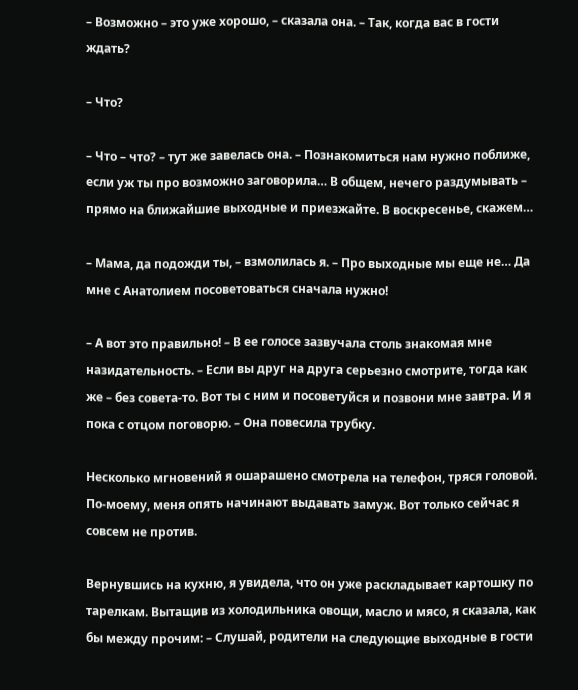– Возможно – это уже хорошо, – сказала она. – Так, когда вас в гости ждать?

– Что?

– Что – что? – тут же завелась она. – Познакомиться нам нужно поближе, если уж ты про возможно заговорила… В общем, нечего раздумывать – прямо на ближайшие выходные и приезжайте. В воскресенье, скажем…

– Мама, да подожди ты, – взмолилась я. – Про выходные мы еще не… Да мне с Анатолием посоветоваться сначала нужно!

– А вот это правильно! – В ее голосе зазвучала столь знакомая мне назидательность. – Если вы друг на друга серьезно смотрите, тогда как же – без совета-то. Вот ты с ним и посоветуйся и позвони мне завтра. И я пока с отцом поговорю. – Она повесила трубку.

Несколько мгновений я ошарашено смотрела на телефон, тряся головой. По-моему, меня опять начинают выдавать замуж. Вот только сейчас я совсем не против.

Вернувшись на кухню, я увидела, что он уже раскладывает картошку по тарелкам. Вытащив из холодильника овощи, масло и мясо, я сказала, как бы между прочим: – Слушай, родители на следующие выходные в гости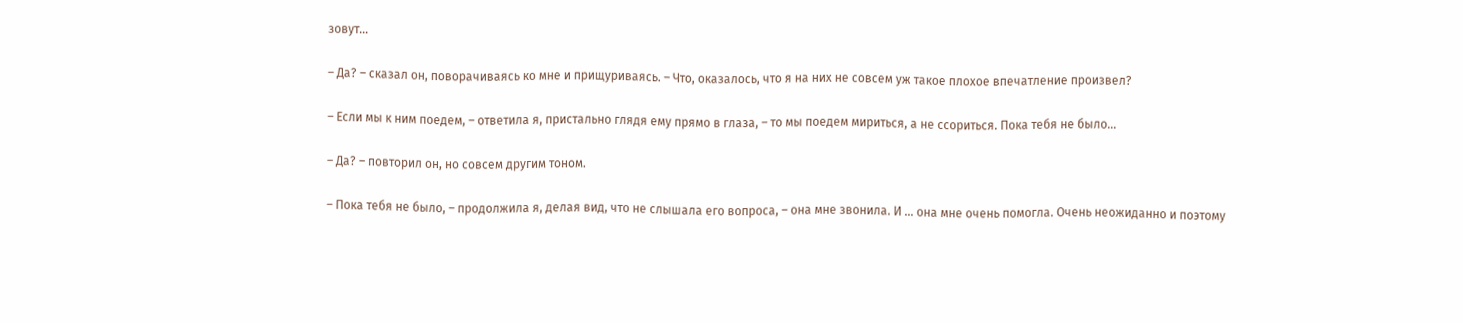зовут…

– Да? – сказал он, поворачиваясь ко мне и прищуриваясь. – Что, оказалось, что я на них не совсем уж такое плохое впечатление произвел?

– Если мы к ним поедем, – ответила я, пристально глядя ему прямо в глаза, – то мы поедем мириться, а не ссориться. Пока тебя не было…

– Да? – повторил он, но совсем другим тоном.

– Пока тебя не было, – продолжила я, делая вид, что не слышала его вопроса, – она мне звонила. И … она мне очень помогла. Очень неожиданно и поэтому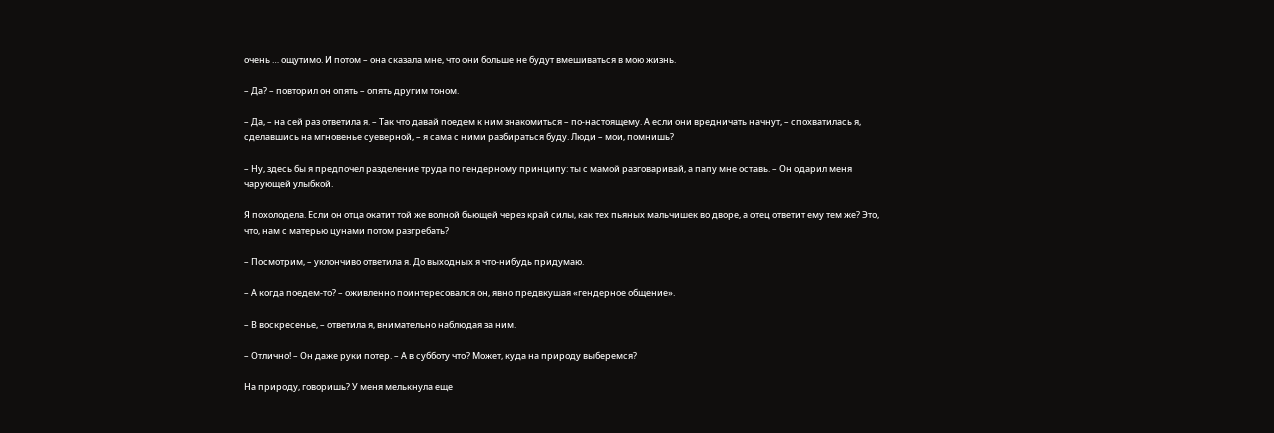очень … ощутимо. И потом – она сказала мне, что они больше не будут вмешиваться в мою жизнь.

– Да? – повторил он опять – опять другим тоном.

– Да, – на сей раз ответила я. – Так что давай поедем к ним знакомиться – по-настоящему. А если они вредничать начнут, – спохватилась я, сделавшись на мгновенье суеверной, – я сама с ними разбираться буду. Люди – мои, помнишь?

– Ну, здесь бы я предпочел разделение труда по гендерному принципу: ты с мамой разговаривай, а папу мне оставь. – Он одарил меня чарующей улыбкой.

Я похолодела. Если он отца окатит той же волной бьющей через край силы, как тех пьяных мальчишек во дворе, а отец ответит ему тем же? Это, что, нам с матерью цунами потом разгребать?

– Посмотрим, – уклончиво ответила я. До выходных я что-нибудь придумаю.

– А когда поедем-то? – оживленно поинтересовался он, явно предвкушая «гендерное общение».

– В воскресенье, – ответила я, внимательно наблюдая за ним.

– Отлично! – Он даже руки потер. – А в субботу что? Может, куда на природу выберемся?

На природу, говоришь? У меня мелькнула еще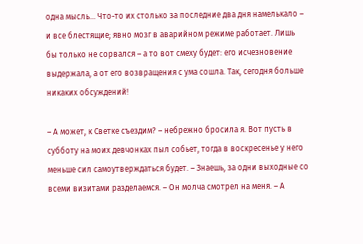одна мысль… Что-то их столько за последние два дня намелькало – и все блестящие; явно мозг в аварийном режиме работает. Лишь бы только не сорвался – а то вот смеху будет: его исчезновение выдержала, а от его возвращения с ума сошла. Так, сегодня больше никаких обсуждений!

– А может, к Светке съездим? – небрежно бросила я. Вот пусть в субботу на моих девчонках пыл собьет, тогда в воскресенье у него меньше сил самоутверждаться будет. – Знаешь, за одни выходные со всеми визитами разделаемся. – Он молча смотрел на меня. – А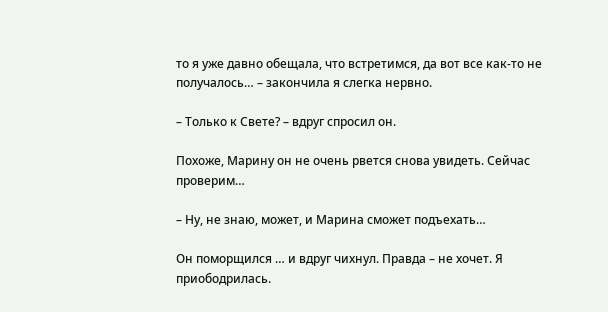то я уже давно обещала, что встретимся, да вот все как-то не получалось… – закончила я слегка нервно.

– Только к Свете? – вдруг спросил он.

Похоже, Марину он не очень рвется снова увидеть. Сейчас проверим…

– Ну, не знаю, может, и Марина сможет подъехать…

Он поморщился … и вдруг чихнул. Правда – не хочет. Я приободрилась.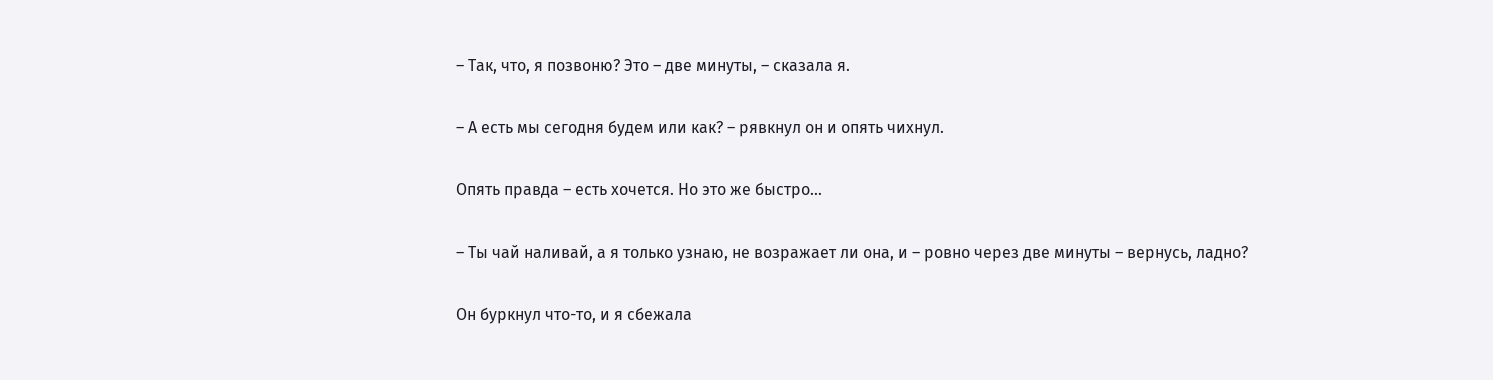– Так, что, я позвоню? Это – две минуты, – сказала я.

– А есть мы сегодня будем или как? – рявкнул он и опять чихнул.

Опять правда – есть хочется. Но это же быстро…

– Ты чай наливай, а я только узнаю, не возражает ли она, и – ровно через две минуты – вернусь, ладно?

Он буркнул что-то, и я сбежала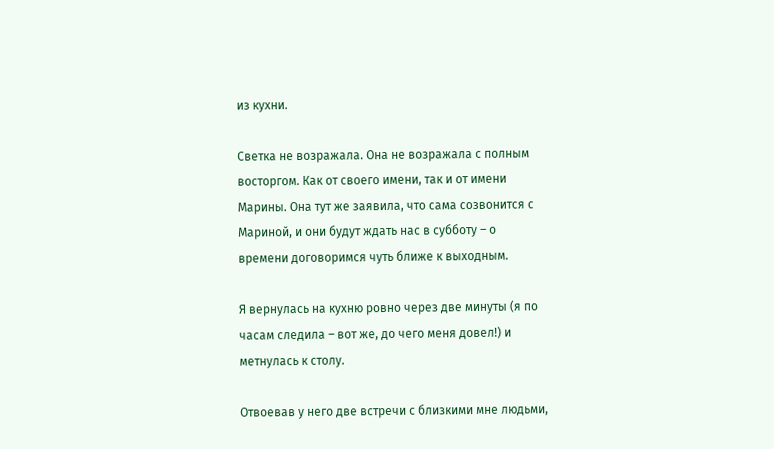из кухни.

Светка не возражала. Она не возражала с полным восторгом. Как от своего имени, так и от имени Марины. Она тут же заявила, что сама созвонится с Мариной, и они будут ждать нас в субботу – о времени договоримся чуть ближе к выходным.

Я вернулась на кухню ровно через две минуты (я по часам следила – вот же, до чего меня довел!) и метнулась к столу.

Отвоевав у него две встречи с близкими мне людьми,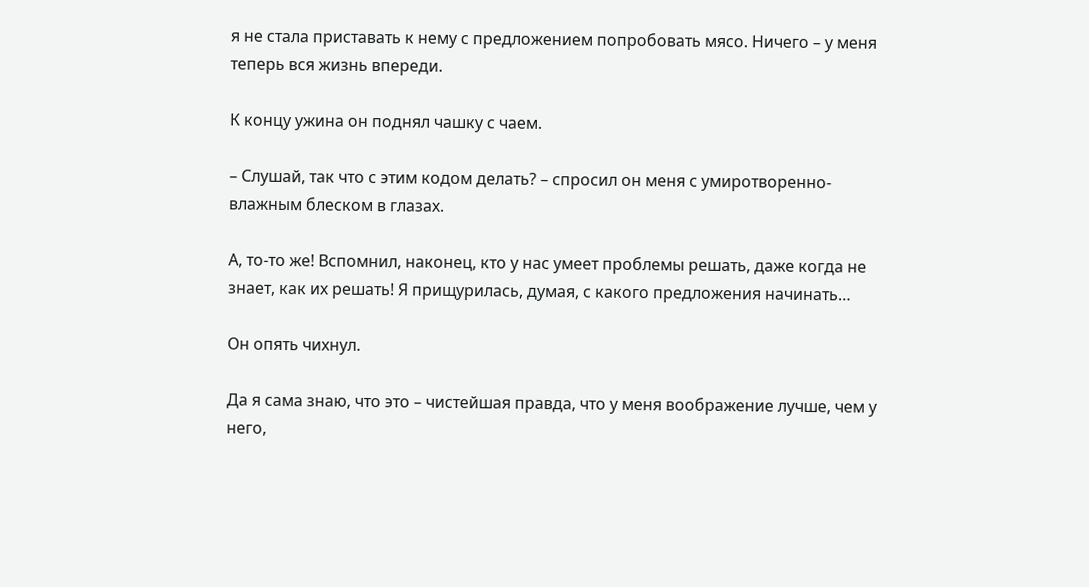я не стала приставать к нему с предложением попробовать мясо. Ничего – у меня теперь вся жизнь впереди.

К концу ужина он поднял чашку с чаем.

– Слушай, так что с этим кодом делать? – спросил он меня с умиротворенно-влажным блеском в глазах.

А, то-то же! Вспомнил, наконец, кто у нас умеет проблемы решать, даже когда не знает, как их решать! Я прищурилась, думая, с какого предложения начинать…

Он опять чихнул.

Да я сама знаю, что это – чистейшая правда, что у меня воображение лучше, чем у него,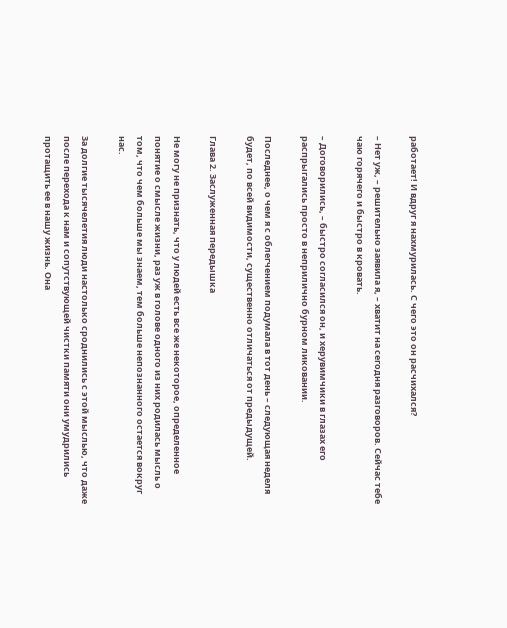работает! И вдруг я нахмурилась. С чего это он расчихался?

– Нет уж, – решительно заявила я, – хватит на сегодня разговоров. Сейчас тебе чаю горячего и быстро в кровать.

– Договорились, – быстро согласился он, и херувимчики в глазах его распрыгались просто в неприлично бурном ликовании.

Последнее, о чем я с облегчением подумала в тот день – следующая неделя будет, по всей видимости, существенно отличаться от предыдущей.

Глава 2. Заслуженная передышка

Не могу не признать, что у людей есть все же некоторое, определенное понятие о смысле жизни, раз уж в голове одного из них родилась мысль о том, что чем больше мы знаем, тем больше непознанного остается вокруг нас.

За долгие тысячелетия люди настолько сроднились с этой мыслью, что даже после перехода к нам и сопутствующей чистки памяти они умудрились протащить ее в нашу жизнь. Она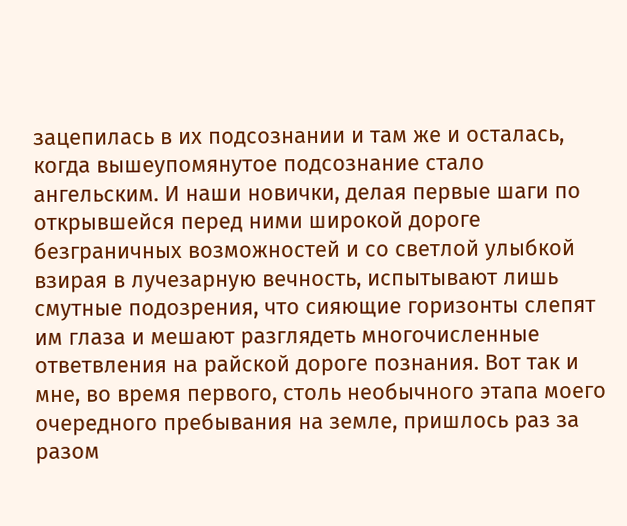зацепилась в их подсознании и там же и осталась, когда вышеупомянутое подсознание стало ангельским. И наши новички, делая первые шаги по открывшейся перед ними широкой дороге безграничных возможностей и со светлой улыбкой взирая в лучезарную вечность, испытывают лишь смутные подозрения, что сияющие горизонты слепят им глаза и мешают разглядеть многочисленные ответвления на райской дороге познания. Вот так и мне, во время первого, столь необычного этапа моего очередного пребывания на земле, пришлось раз за разом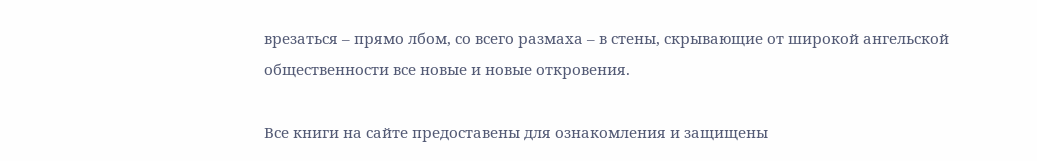врезаться – прямо лбом, со всего размаха – в стены, скрывающие от широкой ангельской общественности все новые и новые откровения.

Все книги на сайте предоставены для ознакомления и защищены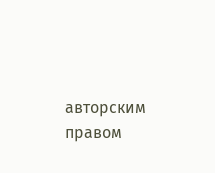авторским правом